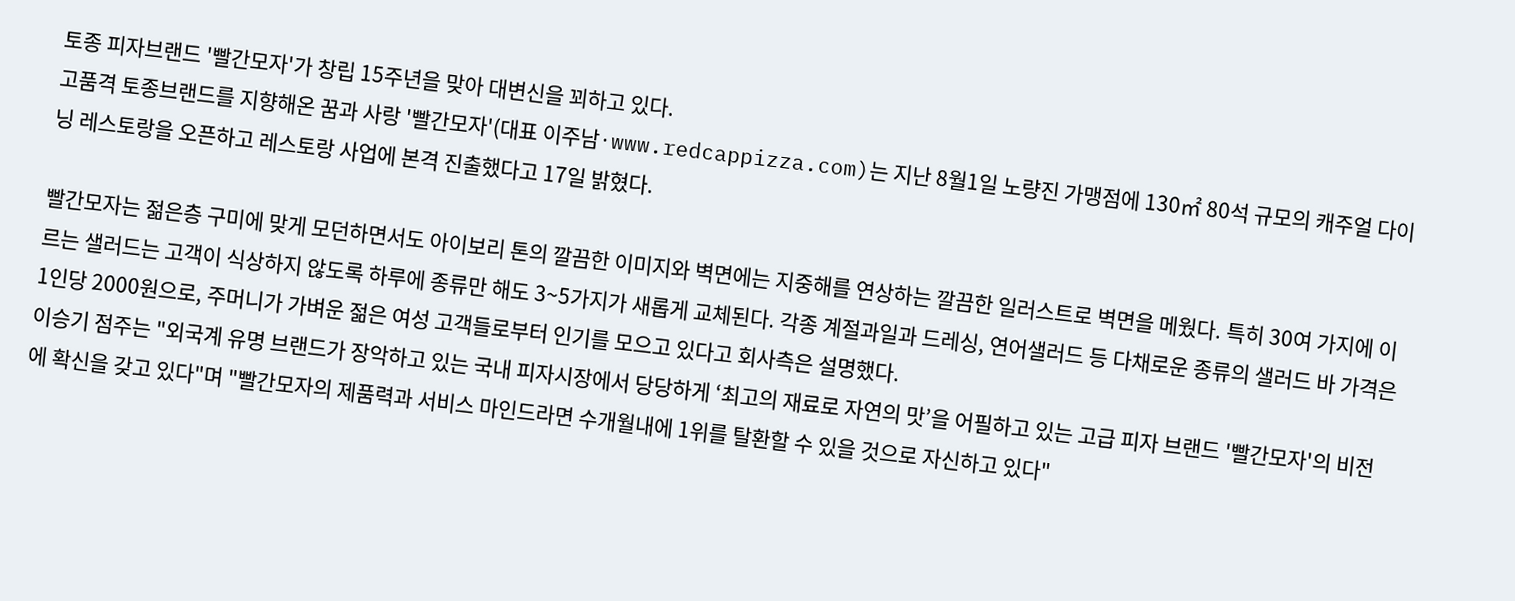토종 피자브랜드 '빨간모자'가 창립 15주년을 맞아 대변신을 꾀하고 있다.
고품격 토종브랜드를 지향해온 꿈과 사랑 '빨간모자'(대표 이주남·www.redcappizza.com)는 지난 8월1일 노량진 가맹점에 130㎡ 80석 규모의 캐주얼 다이닝 레스토랑을 오픈하고 레스토랑 사업에 본격 진출했다고 17일 밝혔다.

빨간모자는 젊은층 구미에 맞게 모던하면서도 아이보리 톤의 깔끔한 이미지와 벽면에는 지중해를 연상하는 깔끔한 일러스트로 벽면을 메웠다. 특히 30여 가지에 이르는 샐러드는 고객이 식상하지 않도록 하루에 종류만 해도 3~5가지가 새롭게 교체된다. 각종 계절과일과 드레싱, 연어샐러드 등 다채로운 종류의 샐러드 바 가격은 1인당 2000원으로, 주머니가 가벼운 젊은 여성 고객들로부터 인기를 모으고 있다고 회사측은 설명했다.
이승기 점주는 "외국계 유명 브랜드가 장악하고 있는 국내 피자시장에서 당당하게 ‘최고의 재료로 자연의 맛’을 어필하고 있는 고급 피자 브랜드 '빨간모자'의 비전에 확신을 갖고 있다"며 "빨간모자의 제품력과 서비스 마인드라면 수개월내에 1위를 탈환할 수 있을 것으로 자신하고 있다"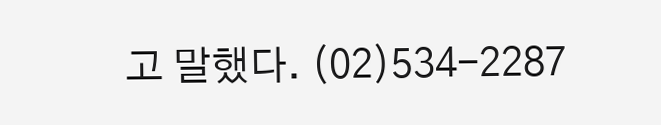고 말했다. (02)534-2287